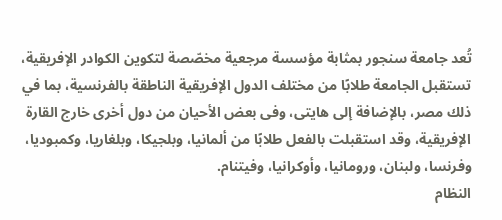تُعد جامعة سنجور بمثابة مؤسسة مرجعية مخصّصة لتكوين الكوادر الإفريقية، تستقبل الجامعة طلابًا من مختلف الدول الإفريقية الناطقة بالفرنسية، بما في ذلك مصر، بالإضافة إلى هايتى، وفى بعض الأحيان من دول أخرى خارج القارة الإفريقية، وقد استقبلت بالفعل طلابًا من ألمانيا، وبلجيكا، وبلغاريا، وكمبوديا، وفرنسا، ولبنان، ورومانيا، وأوكرانيا، وفيتنام.
النظام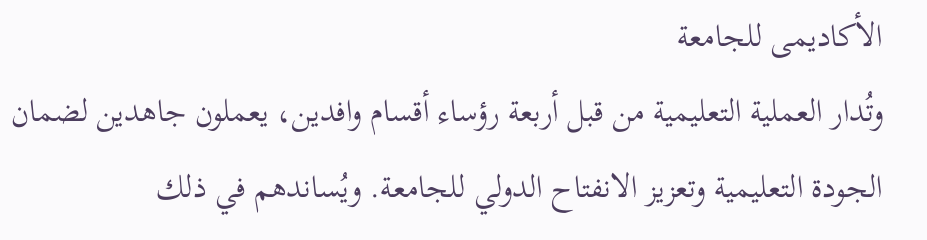الأكاديمى للجامعة
وتُدار العملية التعليمية من قبل أربعة رؤساء أقسام وافدين، يعملون جاهدين لضمان الجودة التعليمية وتعزيز الانفتاح الدولي للجامعة. ويُساندهم في ذلك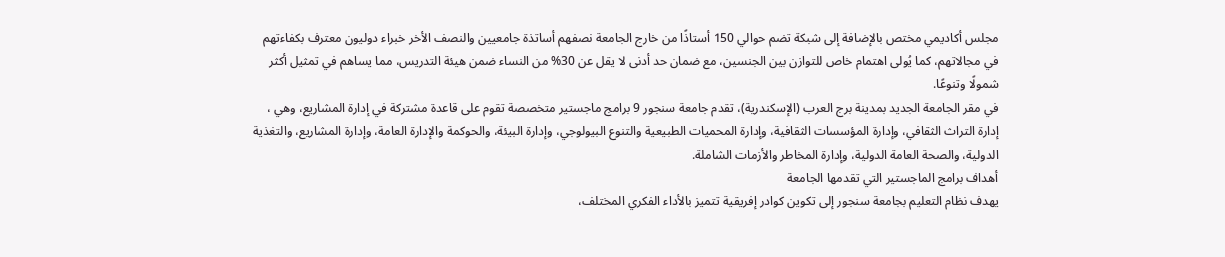مجلس أكاديمي مختص بالإضافة إلى شبكة تضم حوالي 150 أستاذًا من خارج الجامعة نصفهم أساتذة جامعيين والنصف الأخر خبراء دوليون معترف بكفاءتهم في مجالاتهم، كما يُولى اهتمام خاص للتوازن بين الجنسين، مع ضمان حد أدنى لا يقل عن 30% من النساء ضمن هيئة التدريس، مما يساهم في تمثيل أكثر شمولًا وتنوعًا.
في مقر الجامعة الجديد بمدينة برج العرب (الإسكندرية)، تقدم جامعة سنجور 9 برامج ماجستير متخصصة تقوم على قاعدة مشتركة في إدارة المشاريع، وهي ، إدارة التراث الثقافي، وإدارة المؤسسات الثقافية، وإدارة المحميات الطبيعية والتنوع البيولوجي، وإدارة البيئة، والحوكمة والإدارة العامة، وإدارة المشاريع، والتغذية الدولية، والصحة العامة الدولية، وإدارة المخاطر والأزمات الشاملة.
أهداف برامج الماجستير التي تقدمها الجامعة
يهدف نظام التعليم بجامعة سنجور إلى تكوين كوادر إفريقية تتميز بالأداء الفكري المختلف،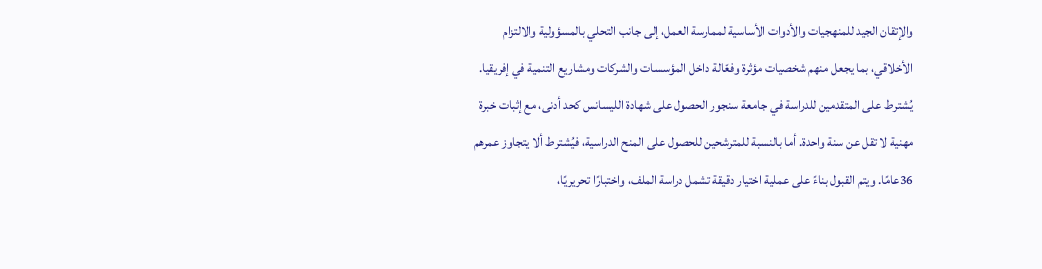والإتقان الجيد للمنهجيات والأدوات الأساسية لممارسة العمل، إلى جانب التحلي بالمسؤولية والالتزام الأخلاقي، بما يجعل منهم شخصيات مؤثرة وفعّالة داخل المؤسسات والشركات ومشاريع التنمية في إفريقيا.
يُشترط على المتقدمين للدراسة في جامعة سنجور الحصول على شهادة الليسانس كحد أدنى، مع إثبات خبرة مهنية لا تقل عن سنة واحدة. أما بالنسبة للمترشحين للحصول على المنح الدراسية، فيُشترط ألا يتجاوز عمرهم 36عامًا. ويتم القبول بناءً على عملية اختيار دقيقة تشمل دراسة الملف، واختبارًا تحريريًا،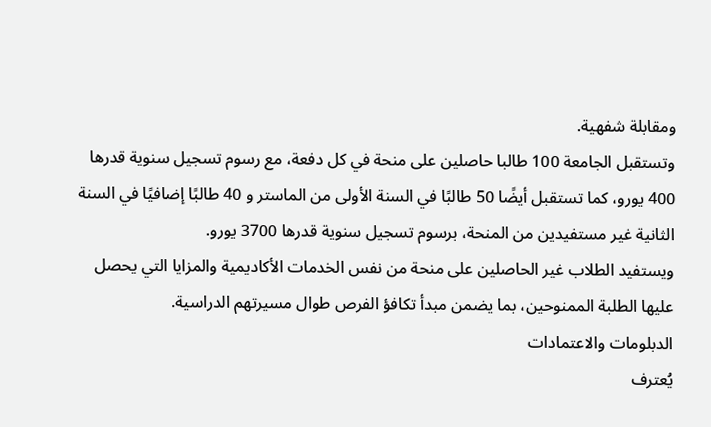ومقابلة شفهية.
وتستقبل الجامعة 100 طالبا حاصلين على منحة في كل دفعة، مع رسوم تسجيل سنوية قدرها 400 يورو، كما تستقبل أيضًا 50 طالبًا في السنة الأولى من الماستر و 40 طالبًا إضافيًا في السنة الثانية غير مستفيدين من المنحة، برسوم تسجيل سنوية قدرها 3700 يورو.
ويستفيد الطلاب غير الحاصلين على منحة من نفس الخدمات الأكاديمية والمزايا التي يحصل عليها الطلبة الممنوحين، بما يضمن مبدأ تكافؤ الفرص طوال مسيرتهم الدراسية.
الدبلومات والاعتمادات
يُعترف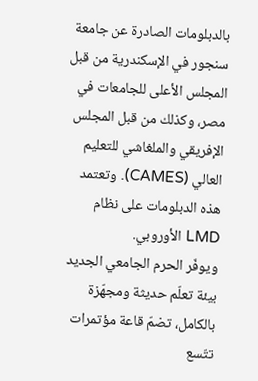بالدبلومات الصادرة عن جامعة سنجور في الإسكندرية من قبل المجلس الأعلى للجامعات في مصر، وكذلك من قبل المجلس الإفريقي والملغاشي للتعليم العالي (CAMES). وتعتمد هذه الدبلومات على نظام LMD الأوروبي.
ويوفّر الحرم الجامعي الجديد بيئة تعلّم حديثة ومجهّزة بالكامل، تضمّ قاعة مؤتمرات تتّسع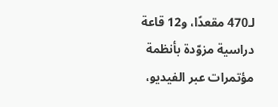لـ470 مقعدًا، و12 قاعة دراسية مزوّدة بأنظمة مؤتمرات عبر الفيديو،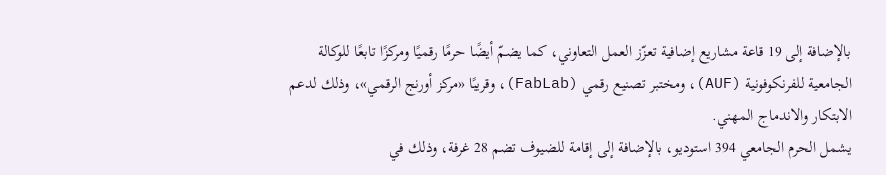بالإضافة إلى 19 قاعة مشاريع إضافية تعزّز العمل التعاوني، كما يضمّ أيضًا حرمًا رقميًا ومركزًا تابعًا للوكالة الجامعية للفرنكوفونية (AUF)، ومختبر تصنيع رقمي (FabLab)، وقريبًا «مركز أورنج الرقمي»، وذلك لدعم الابتكار والاندماج المهني.
يشمل الحرم الجامعي 394 استوديو، بالإضافة إلى إقامة للضيوف تضم 28 غرفة، وذلك في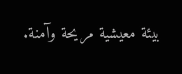بيئة معيشية مريحة وآمنة.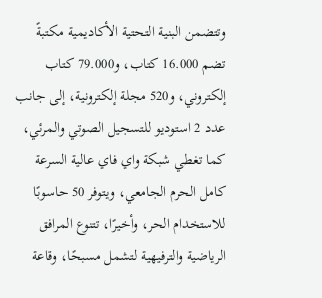وتتضمن البنية التحتية الأكاديمية مكتبةً تضم 16.000 كتاب، و79.000 كتاب إلكتروني، و520 مجلة إلكترونية، إلى جانب عدد 2 استوديو للتسجيل الصوتي والمرئي، كما تغطي شبكة واي فاي عالية السرعة كامل الحرم الجامعي، ويتوفر 50 حاسوبًا للاستخدام الحر، وأخيرًا، تتنوع المرافق الرياضية والترفيهية لتشمل مسبحًا، وقاعة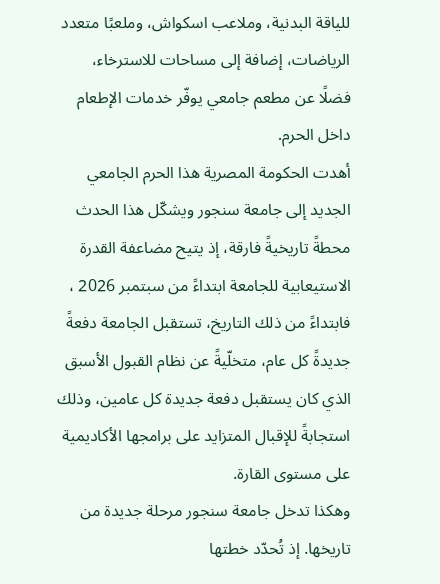للياقة البدنية، وملاعب اسكواش، وملعبًا متعدد الرياضات، إضافة إلى مساحات للاسترخاء، فضلًا عن مطعم جامعي يوفّر خدمات الإطعام داخل الحرم.
أهدت الحكومة المصرية هذا الحرم الجامعي الجديد إلى جامعة سنجور ويشكّل هذا الحدث محطةً تاريخيةً فارقة، إذ يتيح مضاعفة القدرة الاستيعابية للجامعة ابتداءً من سبتمبر 2026 ، فابتداءً من ذلك التاريخ، تستقبل الجامعة دفعةً جديدةً كل عام، متخلّيةً عن نظام القبول الأسبق الذي كان يستقبل دفعة جديدة كل عامين، وذلك استجابةً للإقبال المتزايد على برامجها الأكاديمية على مستوى القارة.
وهكذا تدخل جامعة سنجور مرحلة جديدة من تاريخها. إذ تُحدّد خطتها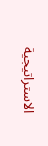الاستراتيجية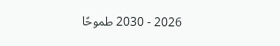2026 - 2030 طموحًا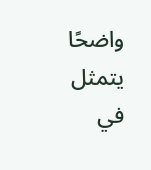واضحًا يتمثل في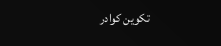تكوين كوادر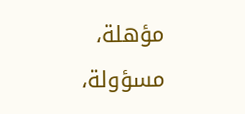مؤهلة، مسؤولة،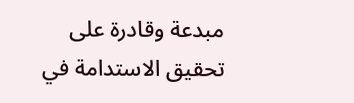مبدعة وقادرة على تحقيق الاستدامة في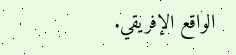الواقع الإفريقي.